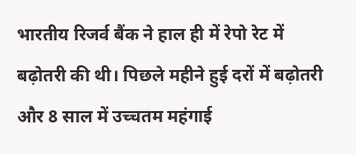भारतीय रिजर्व बैंक ने हाल ही में रेपो रेट में बढ़ोतरी की थी। पिछले महीने हुई दरों में बढ़ोतरी और 8 साल में उच्चतम महंगाई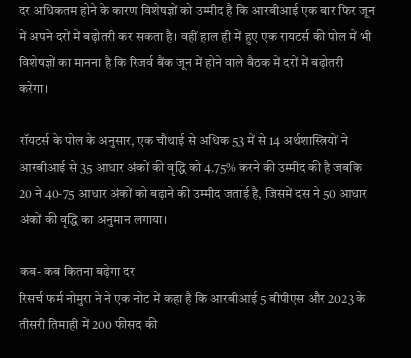दर अधिकतम होने के कारण विशेषज्ञों को उम्‍मीद है कि आरबीआई एक बार फिर जून में अपने दरों में बढ़ोतरी कर सकता है। वहीं हाल ही में हुए एक रायटर्स की पोल में भी विशेषज्ञों का मानना है कि रिजर्व बैंक जून में होने वाले बैठक में दरों में बढ़ोतरी करेगा।

रॉयटर्स के पोल के अनुसार, एक चौथाई से अधिक 53 में से 14 अर्थशास्त्रियों ने आरबीआई से 35 आधार अंकों की वृद्धि को 4.75% करने की उम्मीद की है जबकि 20 ने 40-75 आधार अंकों को बढ़ाने की उम्‍मीद जताई है, जिसमें दस ने 50 आधार अंकों की वृद्धि का अनुमान लगाया।

कब- कब कितना बढ़ेगा दर
रिसर्च फर्म नोमुरा ने ने एक नोट में कहा है कि आरबीआई 5 बीपीएस और 2023 के तीसरी तिमाही में 200 फीसद की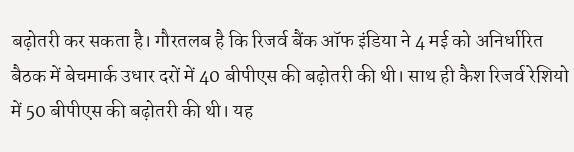बढ़ोतरी कर सकता है। गौरतलब है कि रिजर्व बैंक ऑफ इंडिया ने 4 मई को अनिर्धारित बैठक में बेचमार्क उधार दरों में 40 बीपीएस की बढ़ोतरी की थी। साथ ही कैश रिजर्व रेशियो में 50 बीपीएस की बढ़ोतरी की थी। यह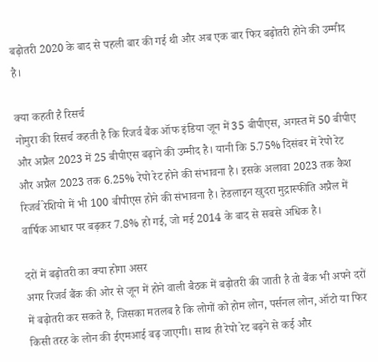बढ़ोतरी 2020 के बाद से पहली बार की गई थी और अब एक बार फिर बढ़ोतरी होने की उम्‍मीद है।

क्‍या कहती है र‍िसर्च
नोमुरा की रिसर्च कहती है कि रिजर्व बैंक ऑफ इंडिया जून में 35 बीपीएस, अगस्‍त में 50 बीपीए और अप्रैल 2023 में 25 बीपीएस बढ़ाने की उम्‍मीद है। यानी कि 5.75% दिसंबर में रेपो रेट और अप्रैल 2023 तक 6.25% रेपो रेट होने की संभावना है। इसके अलावा 2023 तक कैश रिजर्व रेशियो में भी 100 बीपीएस होने की संभावना है। हेडलाइन खुदरा मुद्रास्फीति अप्रैल में वार्षिक आधार पर बढ़कर 7.8% हो गई, जो मई 2014 के बाद से सबसे अधिक है।

दरों में बढ़ोतरी का क्‍या होगा असर
अगर रिजर्व बैंक की ओर से जून में होने वाली बैठक में बढ़ोतरी की जाती है तो बैंक भी अपने दरों में बढ़ोतरी कर सकते हैं, जिसका मतलब है कि लोगों को होम लोन, पर्सनल लोन, ऑटो या फिर किसी तरह के लोन की ईएमआई बढ़ जाएगी। साथ ही रेपो रेट बढ़ने से कई और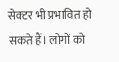सेक्‍टर भी प्रभावित हो सकते हैं। लोगों को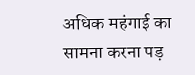अधिक महंगाई का सामना करना पड़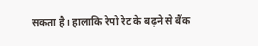सकता है। हालाकि रेपो रेट के बढ़ने से बैंक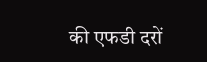की एफडी दरों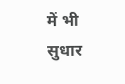में भी सुधार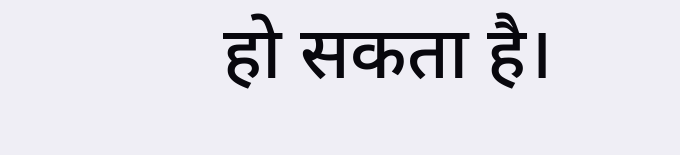हो सकता है।